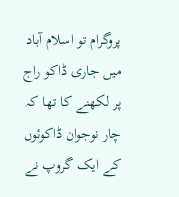پروگرام تو اسلام آباد میں جاری ڈاکو راج پر لکھنے کا تھا کہ چار نوجوان ڈاکوئوں کے ایک گروپ نے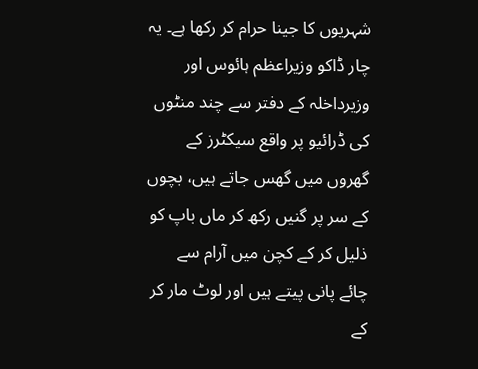شہریوں کا جینا حرام کر رکھا ہے۔ یہ چار ڈاکو وزیراعظم ہائوس اور وزیرداخلہ کے دفتر سے چند منٹوں کی ڈرائیو پر واقع سیکٹرز کے گھروں میں گھس جاتے ہیں، بچوں کے سر پر گنیں رکھ کر ماں باپ کو ذلیل کر کے کچن میں آرام سے چائے پانی پیتے ہیں اور لوٹ مار کر کے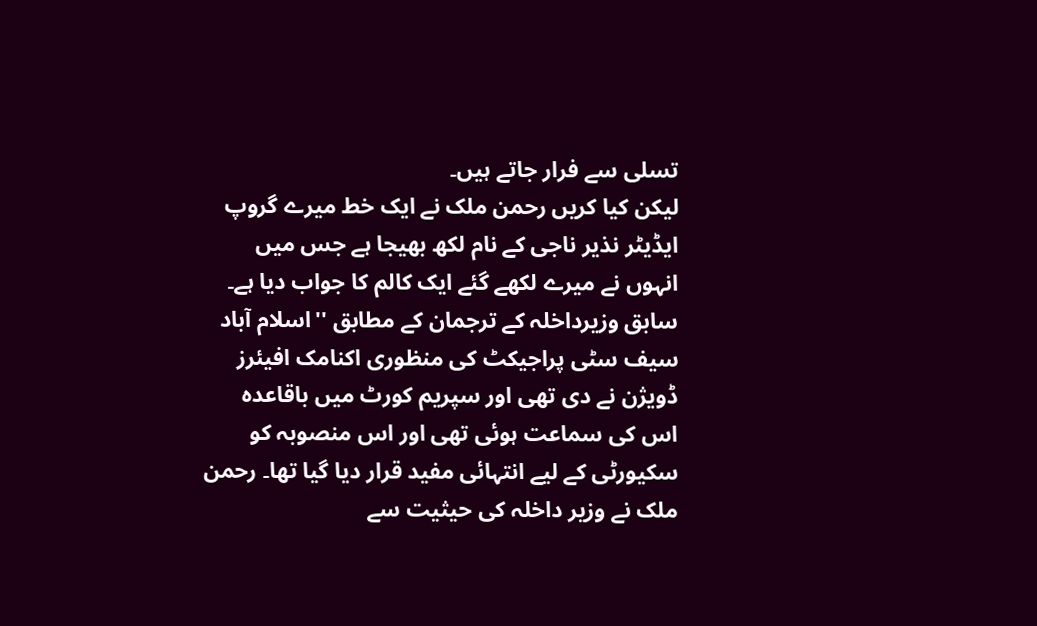تسلی سے فرار جاتے ہیں۔
لیکن کیا کریں رحمن ملک نے ایک خط میرے گروپ ایڈیٹر نذیر ناجی کے نام لکھ بھیجا ہے جس میں انہوں نے میرے لکھے گئے ایک کالم کا جواب دیا ہے۔
سابق وزیرداخلہ کے ترجمان کے مطابق ''اسلام آباد سیف سٹی پراجیکٹ کی منظوری اکنامک افیئرز ڈویژن نے دی تھی اور سپریم کورٹ میں باقاعدہ اس کی سماعت ہوئی تھی اور اس منصوبہ کو سکیورٹی کے لیے انتہائی مفید قرار دیا گیا تھا۔ رحمن ملک نے وزیر داخلہ کی حیثیت سے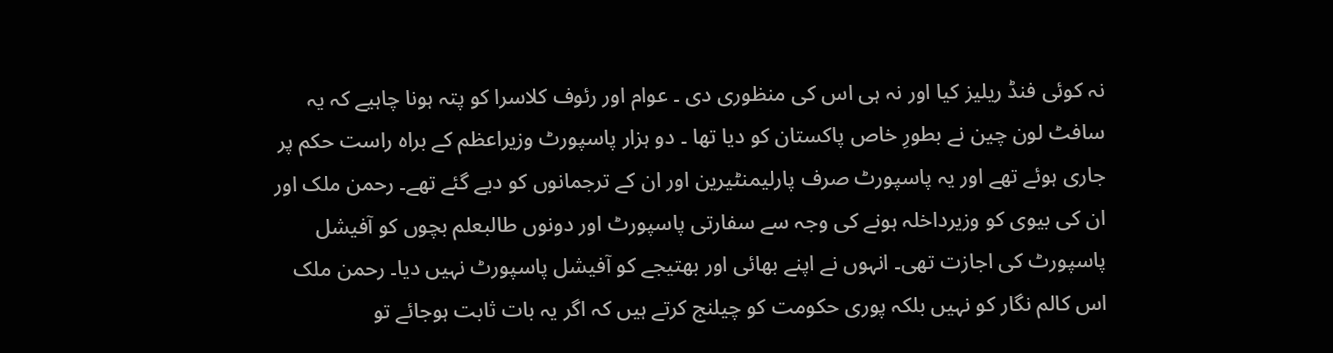نہ کوئی فنڈ ریلیز کیا اور نہ ہی اس کی منظوری دی ۔ عوام اور رئوف کلاسرا کو پتہ ہونا چاہیے کہ یہ سافٹ لون چین نے بطورِ خاص پاکستان کو دیا تھا ۔ دو ہزار پاسپورٹ وزیراعظم کے براہ راست حکم پر جاری ہوئے تھے اور یہ پاسپورٹ صرف پارلیمنٹیرین اور ان کے ترجمانوں کو دیے گئے تھے۔ رحمن ملک اور ان کی بیوی کو وزیرداخلہ ہونے کی وجہ سے سفارتی پاسپورٹ اور دونوں طالبعلم بچوں کو آفیشل پاسپورٹ کی اجازت تھی۔ انہوں نے اپنے بھائی اور بھتیجے کو آفیشل پاسپورٹ نہیں دیا۔ رحمن ملک اس کالم نگار کو نہیں بلکہ پوری حکومت کو چیلنج کرتے ہیں کہ اگر یہ بات ثابت ہوجائے تو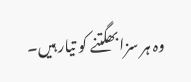وہ ہر سزا بھگتنے کو تیار ہیں۔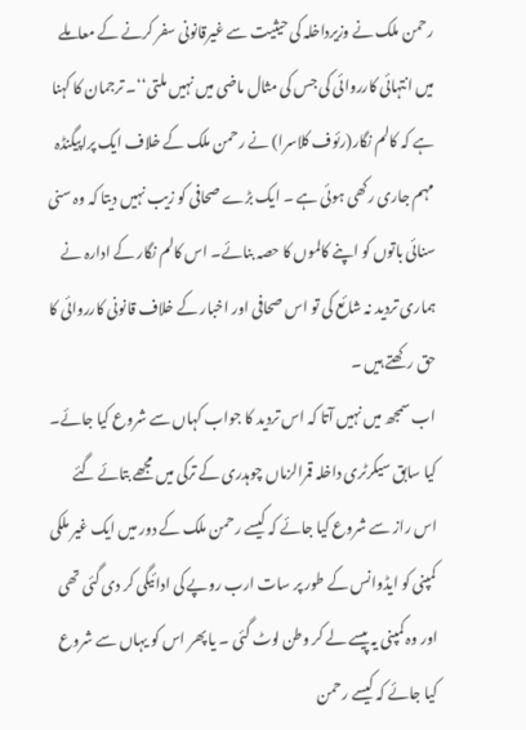رحمن ملک نے وزیرداخلہ کی حیثیت سے غیرقانونی سفر کرنے کے معاملے میں انتہائی کارروائی کی جس کی مثال ماضی میں نہیں ملتی‘‘۔ ترجمان کا کہنا ہے کہ کالم نگار(رئوف کلاسرا) نے رحمن ملک کے خلاف ایک پراپیگنڈہ مہم جاری رکھی ہوئی ہے ۔ ایک بڑے صحافی کو زیب نہیں دیتا کہ وہ سنی سنائی باتوں کو اپنے کالموں کا حصہ بنائے۔ اس کالم نگار کے ادارہ نے ہماری تردید نہ شائع کی تو اس صحافی اور اخبار کے خلاف قانونی کارروائی کا حق رکھتے ہیں ۔
اب سمجھ میں نہیں آتا کہ اس تردید کا جواب کہاں سے شروع کیا جائے۔ کیا سابق سیکرٹری داخلہ قمرالزماں چوہدری کے ترکی میں مجھے بتائے گئے اس راز سے شروع کیا جائے کہ کیسے رحمن ملک کے دور میں ایک غیر ملکی کمپنی کو ایڈوانس کے طور پر سات ارب روپے کی ادائیگی کر دی گئی تھی اور وہ کمپنی یہ پیسے لے کر وطن لوٹ گئی ۔ یا پھر اس کو یہاں سے شروع کیا جائے کہ کیسے رحمن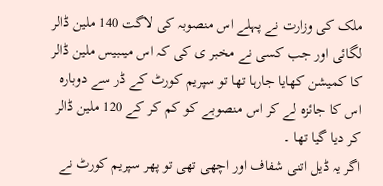ملک کی وزارت نے پہلے اس منصوبہ کی لاگت 140 ملین ڈالر لگائی اور جب کسی نے مخبر ی کی کہ اس میںبیس ملین ڈالر کا کمیشن کھایا جارہا تھا تو سپریم کورٹ کے ڈر سے دوبارہ اس کا جائزہ لے کر اس منصوبے کو کم کر کے 120 ملین ڈالر کر دیا گیا تھا ۔
اگر یہ ڈیل اتنی شفاف اور اچھی تھی تو پھر سپریم کورٹ نے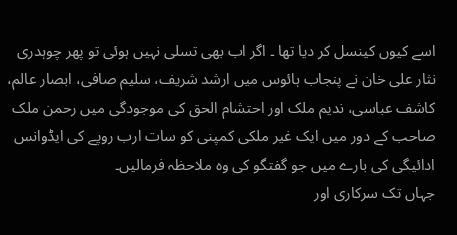اسے کیوں کینسل کر دیا تھا ۔ اگر اب بھی تسلی نہیں ہوئی تو پھر چوہدری نثار علی خان نے پنجاب ہائوس میں ارشد شریف، سلیم صافی، ابصار عالم، کاشف عباسی، ندیم ملک اور احتشام الحق کی موجودگی میں رحمن ملک صاحب کے دور میں ایک غیر ملکی کمپنی کو سات ارب روپے کی ایڈوانس ادائیگی کی بارے میں جو گفتگو کی وہ ملاحظہ فرمالیں۔
جہاں تک سرکاری اور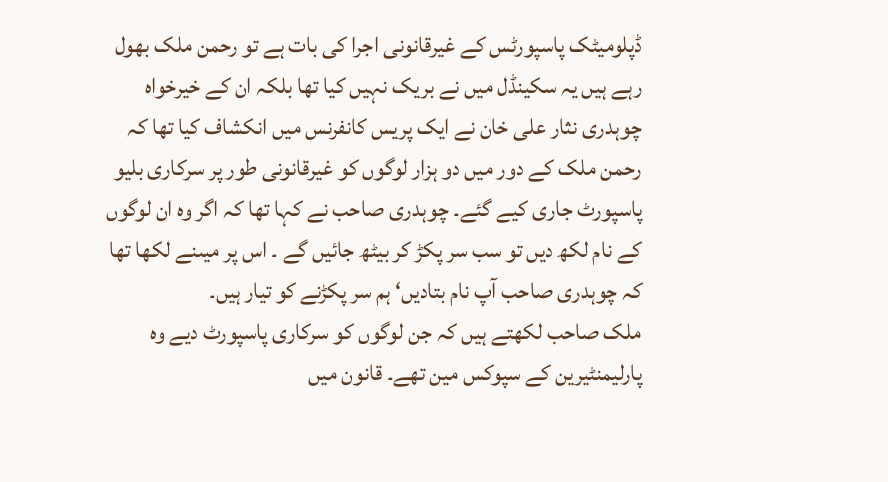ڈپلومیٹک پاسپورٹس کے غیرقانونی اجرا کی بات ہے تو رحمن ملک بھول رہے ہیں یہ سکینڈل میں نے بریک نہیں کیا تھا بلکہ ان کے خیرخواہ چوہدری نثار علی خان نے ایک پریس کانفرنس میں انکشاف کیا تھا کہ رحمن ملک کے دور میں دو ہزار لوگوں کو غیرقانونی طور پر سرکاری بلیو پاسپورٹ جاری کیے گئے۔ چوہدری صاحب نے کہا تھا کہ اگر وہ ان لوگوں کے نام لکھ دیں تو سب سر پکڑ کر بیٹھ جائیں گے ۔ اس پر میںنے لکھا تھا کہ چوہدری صاحب آپ نام بتادیں‘ ہم سر پکڑنے کو تیار ہیں۔
ملک صاحب لکھتے ہیں کہ جن لوگوں کو سرکاری پاسپورٹ دیے وہ پارلیمنٹیرین کے سپوکس مین تھے۔ قانون میں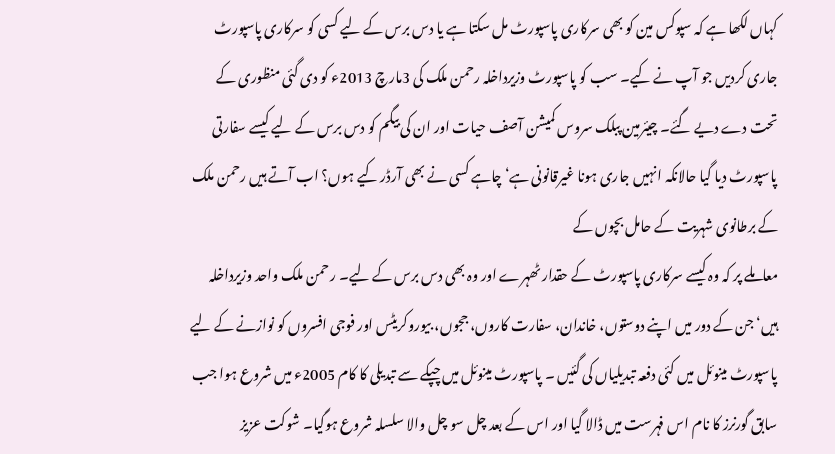کہاں لکھا ہے کہ سپوکس مین کو بھی سرکاری پاسپورٹ مل سکتا ہے یا دس برس کے لیے کسی کو سرکاری پاسپورٹ جاری کردیں جو آپ نے کیے۔ سب کو پاسپورٹ وزیرداخلہ رحمن ملک کی 3مارچ 2013ء کو دی گئی منظوری کے تحت دے دیے گئے۔ چیئرمین پبلک سروس کمیشن آصف حیات اور ان کی بیگم کو دس برس کے لیے کیسے سفارتی پاسپورٹ دیا گیا حالانکہ انہیں جاری ہونا غیرقانونی ہے‘ چاہے کسی نے بھی آرڈر کیے ہوں؟ اب آتے ہیں رحمن ملک کے برطانوی شہریت کے حامل بچوں کے
معاملے پر کہ وہ کیسے سرکاری پاسپورٹ کے حقدار ٹھہرے اور وہ بھی دس برس کے لیے۔ رحمن ملک واحد وزیرداخلہ ہیں‘ جن کے دور میں اپنے دوستوں، خاندان، سفارت کاروں، ججوں، بیوروکریٹس اور فوجی افسروں کو نوازنے کے لیے پاسپورٹ مینوئل میں کئی دفعہ تبدیلیاں کی گئیں ۔ پاسپورٹ مینوئل میں چپکے سے تبدیلی کا کام 2005ء میں شروع ہوا جب سابق گورنرز کا نام اس فہرست میں ڈالا گیا اور اس کے بعد چل سو چل والا سلسلہ شروع ہوگیا۔ شوکت عزیز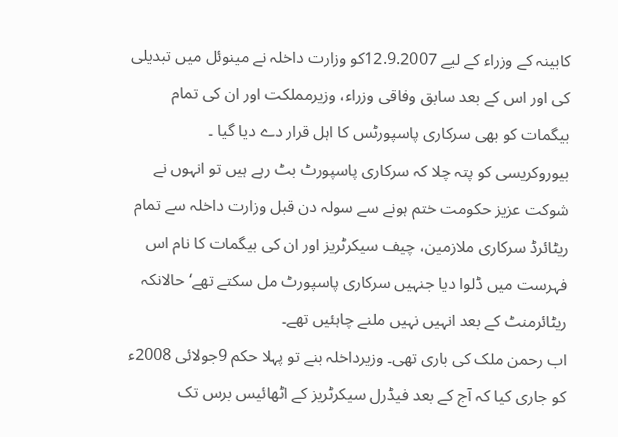کابینہ کے وزراء کے لیے 12.9.2007کو وزارت داخلہ نے مینوئل میں تبدیلی کی اور اس کے بعد سابق وفاقی وزراء، وزیرمملکت اور ان کی تمام بیگمات کو بھی سرکاری پاسپورٹس کا اہل قرار دے دیا گیا ۔
بیوروکریسی کو پتہ چلا کہ سرکاری پاسپورٹ بٹ رہے ہیں تو انہوں نے شوکت عزیز حکومت ختم ہونے سے سولہ دن قبل وزارت داخلہ سے تمام ریٹائرڈ سرکاری ملازمین، چیف سیکرٹریز اور ان کی بیگمات کا نام اس فہرست میں ڈلوا دیا جنہیں سرکاری پاسپورٹ مل سکتے تھے‘ حالانکہ ریٹائرمنٹ کے بعد انہیں نہیں ملنے چاہئیں تھے۔
اب رحمن ملک کی باری تھی۔ وزیرداخلہ بنے تو پہلا حکم 9جولائی 2008ء کو جاری کیا کہ آج کے بعد فیڈرل سیکرٹریز کے اٹھائیس برس تک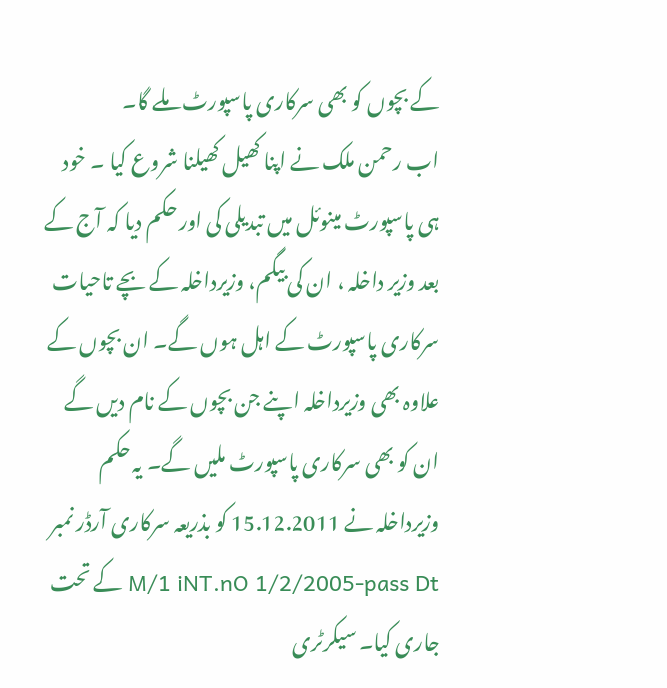کے بچوں کو بھی سرکاری پاسپورٹ ملے گا۔
اب رحمن ملک نے اپنا کھیل کھیلنا شروع کیا ۔ خود ہی پاسپورٹ مینوئل میں تبدیلی کی اور حکم دیا کہ آج کے بعد وزیر داخلہ ، ان کی بیگم، وزیرداخلہ کے بچے تاحیات سرکاری پاسپورٹ کے اہل ہوں گے۔ ان بچوں کے علاوہ بھی وزیرداخلہ اپنے جن بچوں کے نام دیں گے ان کو بھی سرکاری پاسپورٹ ملیں گے۔ یہ حکم وزیرداخلہ نے 15.12.2011 کو بذریعہ سرکاری آرڈر نمبر M/1 iNT.nO 1/2/2005-pass Dt کے تحت جاری کیا۔ سیکرٹری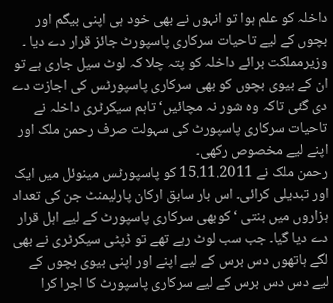داخلہ کو علم ہوا تو انہوں نے بھی خود ہی اپنی بیگم اور بچوں کے لیے تاحیات سرکاری پاسپورٹ جائز قرار دے دیا ۔ وزیرمملکت برائے داخلہ کو پتہ چلا کہ لوٹ سیل جاری ہے تو ان کے بیوی بچوں کو بھی سرکاری پاسپورٹس کی اجازت دے دی گئی تاکہ وہ شور نہ مچائیں‘ تاہم سیکرٹری داخلہ نے تاحیات سرکاری پاسپورٹ کی سہولت صرف رحمن ملک اور اپنے لیے مخصوص رکھی۔
رحمن ملک نے 15.11.2011 کو پاسپورٹس مینوئل میں ایک اور تبدیلی کرائی۔ اس بار سابق ارکان پارلیمنٹ جن کی تعداد ہزاروں میں بنتی ‘ کوبھی سرکاری پاسپورٹ کے لیے اہل قرار دے دیا گیا۔ جب سب لوٹ رہے تھے تو ڈپٹی سیکرٹری نے بھی لگے ہاتھوں دس برس کے لیے اپنے اور اپنی بیوی بچوں کے لیے دس دس برس کے لیے سرکاری پاسپورٹ کا اجرا کرا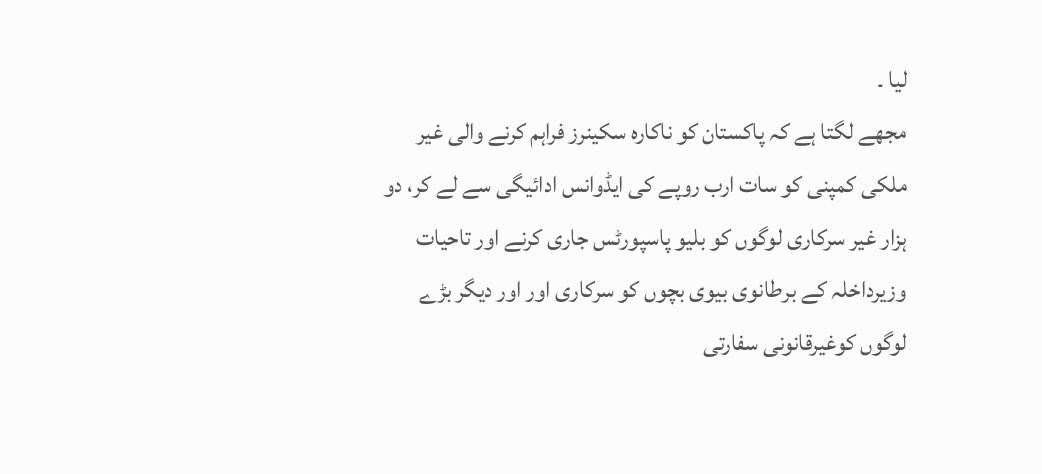لیا ۔
مجھے لگتا ہے کہ پاکستان کو ناکارہ سکینرز فراہم کرنے والی غیر ملکی کمپنی کو سات ارب روپے کی ایڈوانس ادائیگی سے لے کر، دو ہزار غیر سرکاری لوگوں کو بلیو پاسپورٹس جاری کرنے اور تاحیات وزیرداخلہ کے برطانوی بیوی بچوں کو سرکاری اور اور دیگر بڑے لوگوں کوغیرقانونی سفارتی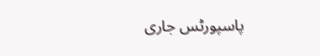پاسپورٹس جاری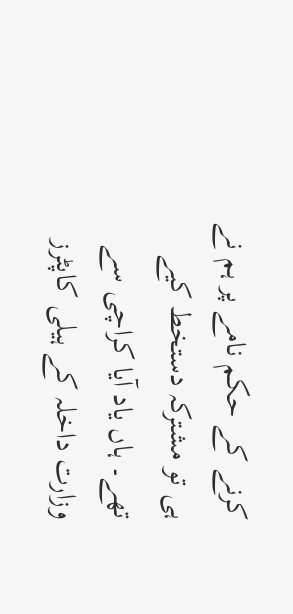کرنے کے حکم نامے پر ہم نے ہی تو مشترکہ دستخط کیے تھے۔ ہاں یاد آیا کراچی سے وزارت داخلہ کے ہیلی کاپٹرز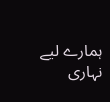ہمارے لیے نہاری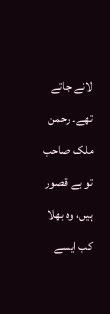لانے جاتے تھے۔ رحمن ملک صاحب تو بے قصور ہیں، وہ بھلا کب ایسے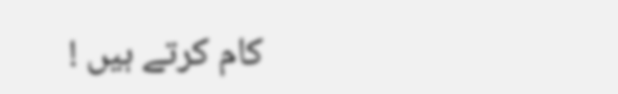کام کرتے ہیں !